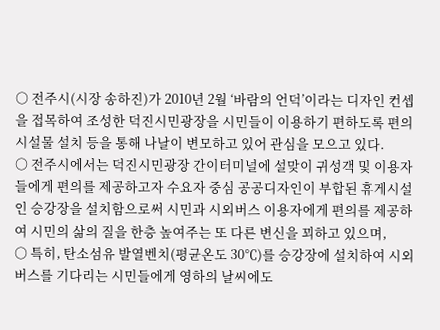○ 전주시(시장 송하진)가 2010년 2월 ‘바람의 언덕’이라는 디자인 컨셉을 접목하여 조성한 덕진시민광장을 시민들이 이용하기 편하도록 편의시설물 설치 등을 통해 나날이 변모하고 있어 관심을 모으고 있다.
○ 전주시에서는 덕진시민광장 간이터미널에 설맞이 귀성객 및 이용자들에게 편의를 제공하고자 수요자 중심 공공디자인이 부합된 휴게시설인 승강장을 설치함으로써 시민과 시외버스 이용자에게 편의를 제공하여 시민의 삶의 질을 한층 높여주는 또 다른 변신을 꾀하고 있으며,
○ 특히, 탄소섬유 발열벤치(평균온도 30℃)를 승강장에 설치하여 시외버스를 기다리는 시민들에게 영하의 날씨에도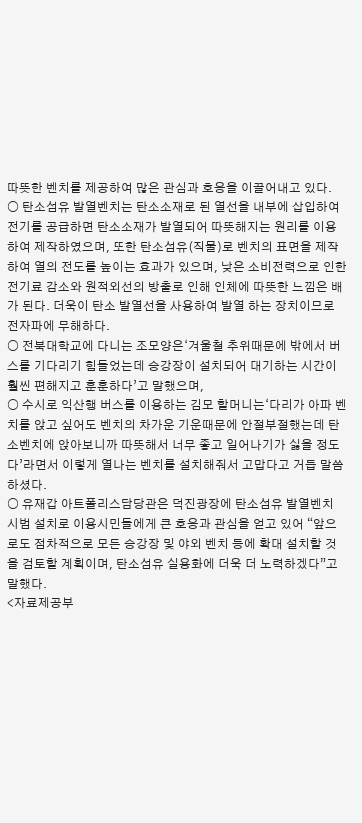따뜻한 벤치를 제공하여 많은 관심과 호응을 이끌어내고 있다.
○ 탄소섬유 발열벤치는 탄소소재로 된 열선을 내부에 삽입하여 전기를 공급하면 탄소소재가 발열되어 따뜻해지는 원리를 이용하여 제작하였으며, 또한 탄소섬유(직물)로 벤치의 표면을 제작하여 열의 전도를 높이는 효과가 있으며, 낮은 소비전력으로 인한 전기료 감소와 원적외선의 방출로 인해 인체에 따뜻한 느낌은 배가 된다. 더욱이 탄소 발열선을 사용하여 발열 하는 장치이므로 전자파에 무해하다.
○ 전북대학교에 다니는 조모양은‘겨울철 추위때문에 밖에서 버스를 기다리기 힘들었는데 승강장이 설치되어 대기하는 시간이 훨씬 편해지고 훈훈하다’고 말했으며,
○ 수시로 익산행 버스를 이용하는 김모 할머니는‘다리가 아파 벤치를 앉고 싶어도 벤치의 차가운 기운때문에 안절부절했는데 탄소벤치에 앉아보니까 따뜻해서 너무 좋고 일어나기가 싫을 정도다’라면서 이렇게 열나는 벤치를 설치해줘서 고맙다고 거듭 말씀하셨다.
○ 유재갑 아트폴리스담당관은 덕진광장에 탄소섬유 발열벤치 시범 설치로 이용시민들에게 큰 호응과 관심을 얻고 있어 “앞으로도 점차적으로 모든 승강장 및 야외 벤치 등에 확대 설치할 것을 검토할 계획이며, 탄소섬유 실용화에 더욱 더 노력하겠다”고 말했다.
<자료제공부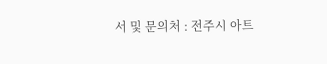서 및 문의처 : 전주시 아트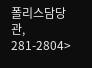폴리스담당관, 281-2804>